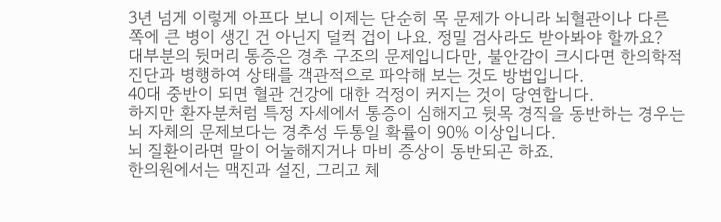3년 넘게 이렇게 아프다 보니 이제는 단순히 목 문제가 아니라 뇌혈관이나 다른 쪽에 큰 병이 생긴 건 아닌지 덜컥 겁이 나요. 정밀 검사라도 받아봐야 할까요?
대부분의 뒷머리 통증은 경추 구조의 문제입니다만, 불안감이 크시다면 한의학적 진단과 병행하여 상태를 객관적으로 파악해 보는 것도 방법입니다.
40대 중반이 되면 혈관 건강에 대한 걱정이 커지는 것이 당연합니다.
하지만 환자분처럼 특정 자세에서 통증이 심해지고 뒷목 경직을 동반하는 경우는 뇌 자체의 문제보다는 경추성 두통일 확률이 90% 이상입니다.
뇌 질환이라면 말이 어눌해지거나 마비 증상이 동반되곤 하죠.
한의원에서는 맥진과 설진, 그리고 체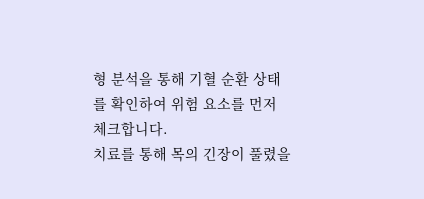형 분석을 통해 기혈 순환 상태를 확인하여 위험 요소를 먼저 체크합니다.
치료를 통해 목의 긴장이 풀렸을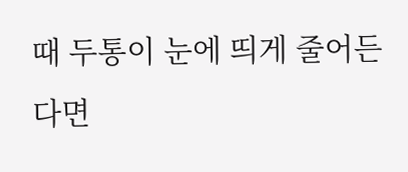때 두통이 눈에 띄게 줄어든다면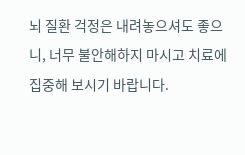뇌 질환 걱정은 내려놓으셔도 좋으니, 너무 불안해하지 마시고 치료에 집중해 보시기 바랍니다.